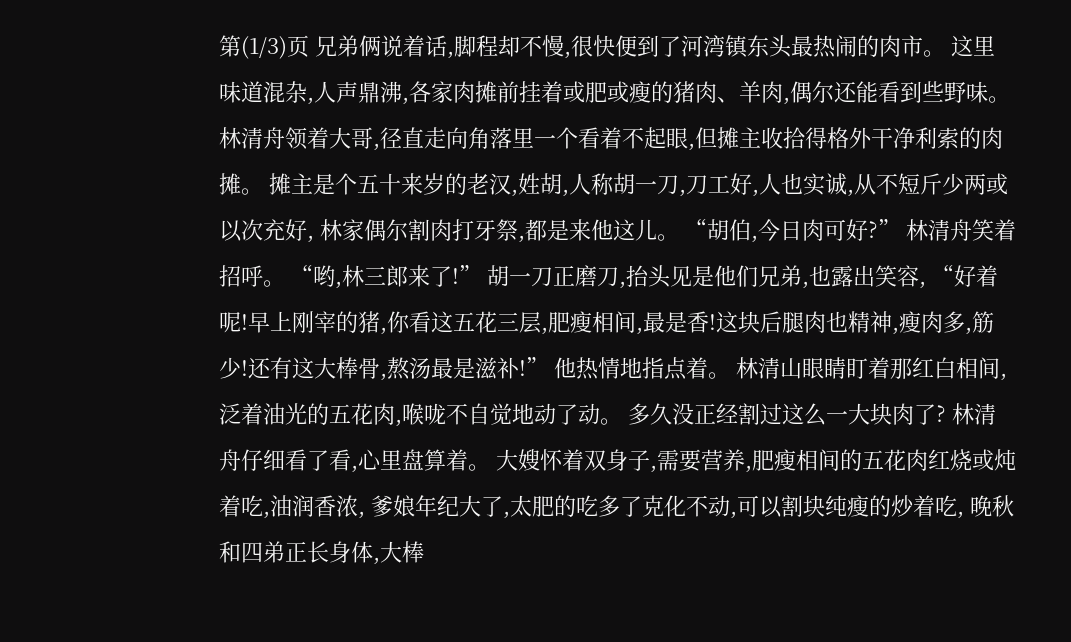第(1/3)页 兄弟俩说着话,脚程却不慢,很快便到了河湾镇东头最热闹的肉市。 这里味道混杂,人声鼎沸,各家肉摊前挂着或肥或瘦的猪肉、羊肉,偶尔还能看到些野味。 林清舟领着大哥,径直走向角落里一个看着不起眼,但摊主收拾得格外干净利索的肉摊。 摊主是个五十来岁的老汉,姓胡,人称胡一刀,刀工好,人也实诚,从不短斤少两或以次充好, 林家偶尔割肉打牙祭,都是来他这儿。 “胡伯,今日肉可好?” 林清舟笑着招呼。 “哟,林三郎来了!” 胡一刀正磨刀,抬头见是他们兄弟,也露出笑容, “好着呢!早上刚宰的猪,你看这五花三层,肥瘦相间,最是香!这块后腿肉也精神,瘦肉多,筋少!还有这大棒骨,熬汤最是滋补!” 他热情地指点着。 林清山眼睛盯着那红白相间,泛着油光的五花肉,喉咙不自觉地动了动。 多久没正经割过这么一大块肉了? 林清舟仔细看了看,心里盘算着。 大嫂怀着双身子,需要营养,肥瘦相间的五花肉红烧或炖着吃,油润香浓, 爹娘年纪大了,太肥的吃多了克化不动,可以割块纯瘦的炒着吃, 晚秋和四弟正长身体,大棒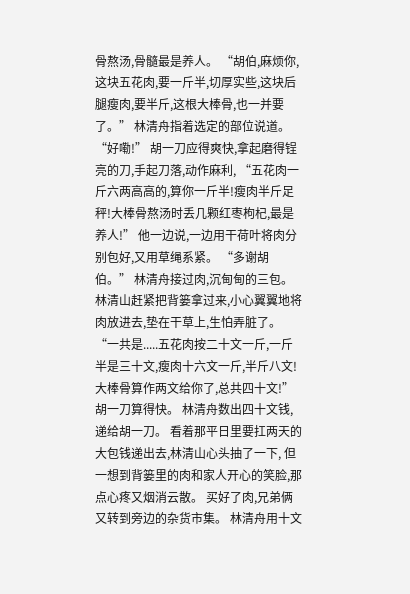骨熬汤,骨髓最是养人。 “胡伯,麻烦你,这块五花肉,要一斤半,切厚实些,这块后腿瘦肉,要半斤,这根大棒骨,也一并要了。” 林清舟指着选定的部位说道。 “好嘞!” 胡一刀应得爽快,拿起磨得锃亮的刀,手起刀落,动作麻利, “五花肉一斤六两高高的,算你一斤半!瘦肉半斤足秤!大棒骨熬汤时丢几颗红枣枸杞,最是养人!” 他一边说,一边用干荷叶将肉分别包好,又用草绳系紧。 “多谢胡伯。” 林清舟接过肉,沉甸甸的三包。 林清山赶紧把背篓拿过来,小心翼翼地将肉放进去,垫在干草上,生怕弄脏了。 “一共是.....五花肉按二十文一斤,一斤半是三十文,瘦肉十六文一斤,半斤八文!大棒骨算作两文给你了,总共四十文!” 胡一刀算得快。 林清舟数出四十文钱,递给胡一刀。 看着那平日里要扛两天的大包钱递出去,林清山心头抽了一下, 但一想到背篓里的肉和家人开心的笑脸,那点心疼又烟消云散。 买好了肉,兄弟俩又转到旁边的杂货市集。 林清舟用十文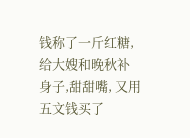钱称了一斤红糖,给大嫂和晚秋补身子,甜甜嘴, 又用五文钱买了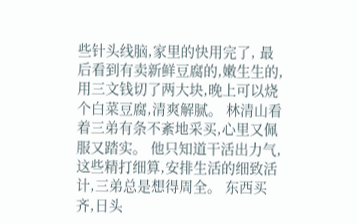些针头线脑,家里的快用完了, 最后看到有卖新鲜豆腐的,嫩生生的,用三文钱切了两大块,晚上可以烧个白菜豆腐,清爽解腻。 林清山看着三弟有条不紊地采买,心里又佩服又踏实。 他只知道干活出力气,这些精打细算,安排生活的细致活计,三弟总是想得周全。 东西买齐,日头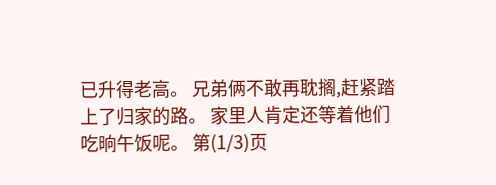已升得老高。 兄弟俩不敢再耽搁,赶紧踏上了归家的路。 家里人肯定还等着他们吃晌午饭呢。 第(1/3)页